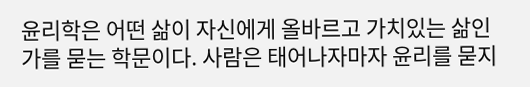윤리학은 어떤 삶이 자신에게 올바르고 가치있는 삶인가를 묻는 학문이다. 사람은 태어나자마자 윤리를 묻지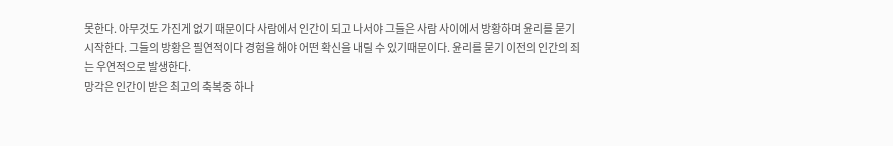못한다. 아무것도 가진게 없기 때문이다 사람에서 인간이 되고 나서야 그들은 사람 사이에서 방황하며 윤리를 묻기 시작한다. 그들의 방황은 필연적이다 경험을 해야 어떤 확신을 내릴 수 있기때문이다. 윤리를 묻기 이전의 인간의 죄는 우연적으로 발생한다.
망각은 인간이 받은 최고의 축복중 하나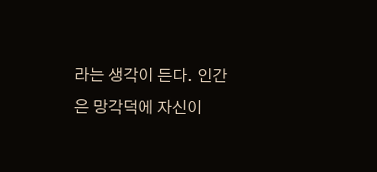라는 생각이 든다. 인간은 망각덕에 자신이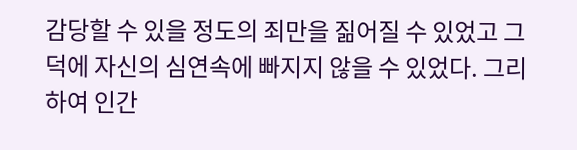감당할 수 있을 정도의 죄만을 짊어질 수 있었고 그 덕에 자신의 심연속에 빠지지 않을 수 있었다. 그리하여 인간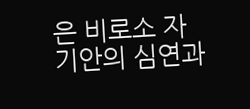은 비로소 자기안의 심연과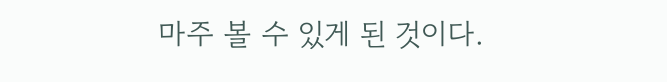마주 볼 수 있게 된 것이다.